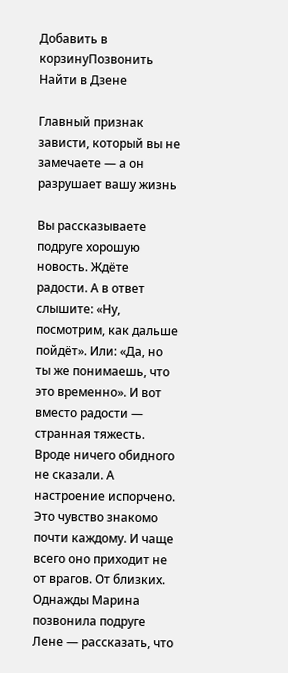Добавить в корзинуПозвонить
Найти в Дзене

Главный признак зависти, который вы не замечаете — а он разрушает вашу жизнь

Вы рассказываете подруге хорошую новость. Ждёте радости. А в ответ слышите: «Ну, посмотрим, как дальше пойдёт». Или: «Да, но ты же понимаешь, что это временно». И вот вместо радости — странная тяжесть. Вроде ничего обидного не сказали. А настроение испорчено. Это чувство знакомо почти каждому. И чаще всего оно приходит не от врагов. От близких. Однажды Марина позвонила подруге Лене — рассказать, что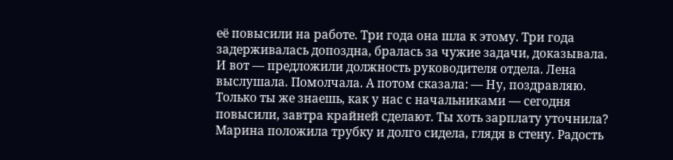её повысили на работе. Три года она шла к этому. Три года задерживалась допоздна, бралась за чужие задачи, доказывала. И вот — предложили должность руководителя отдела. Лена выслушала. Помолчала. А потом сказала: — Ну, поздравляю. Только ты же знаешь, как у нас с начальниками — сегодня повысили, завтра крайней сделают. Ты хоть зарплату уточнила? Марина положила трубку и долго сидела, глядя в стену. Радость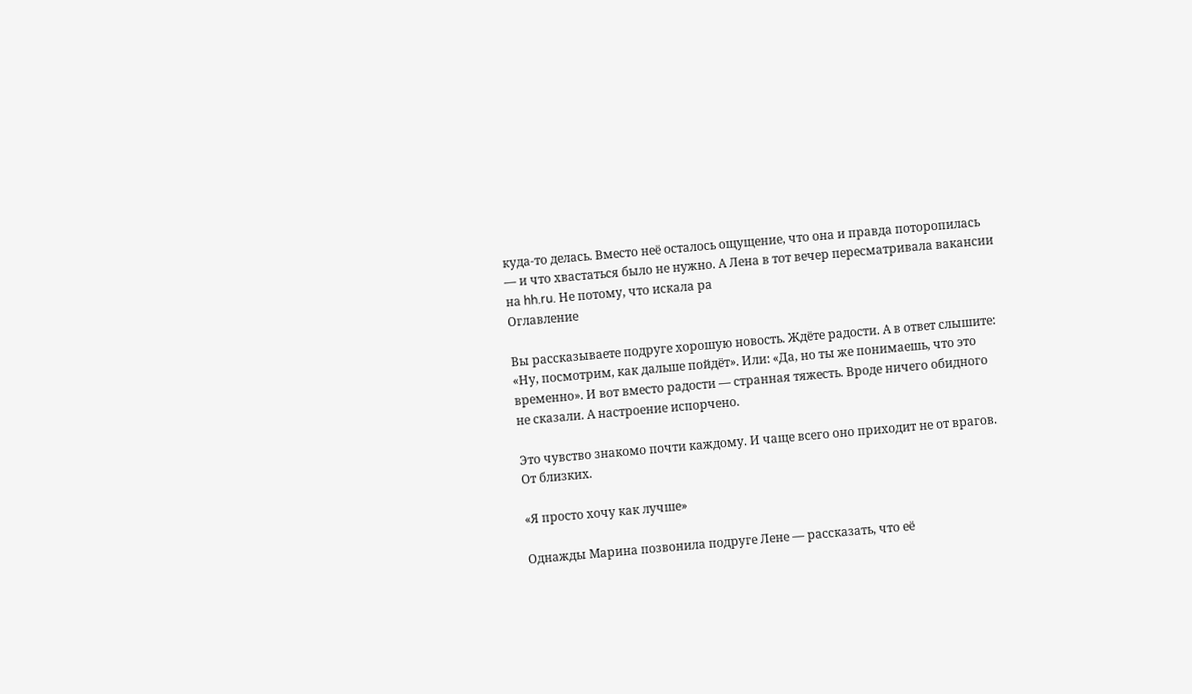куда-то делась. Вместо неё осталось ощущение, что она и правда поторопилась — и что хвастаться было не нужно. А Лена в тот вечер пересматривала вакансии на hh.ru. Не потому, что искала ра
Оглавление

Вы рассказываете подруге хорошую новость. Ждёте радости. А в ответ слышите: «Ну, посмотрим, как дальше пойдёт». Или: «Да, но ты же понимаешь, что это временно». И вот вместо радости — странная тяжесть. Вроде ничего обидного не сказали. А настроение испорчено.

Это чувство знакомо почти каждому. И чаще всего оно приходит не от врагов. От близких.

«Я просто хочу как лучше»

Однажды Марина позвонила подруге Лене — рассказать, что её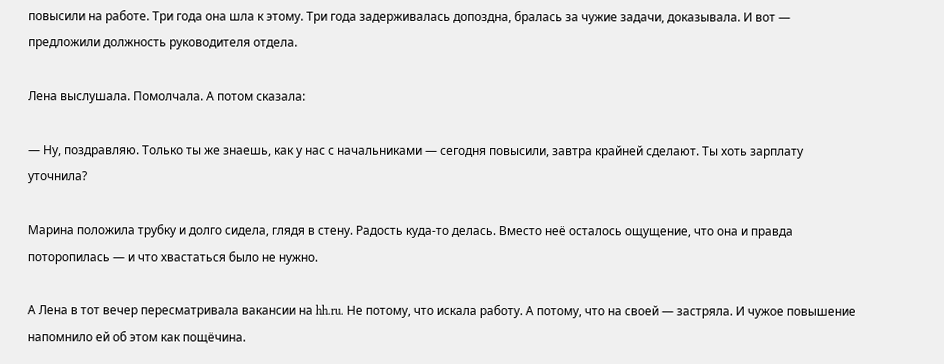повысили на работе. Три года она шла к этому. Три года задерживалась допоздна, бралась за чужие задачи, доказывала. И вот — предложили должность руководителя отдела.

Лена выслушала. Помолчала. А потом сказала:

— Ну, поздравляю. Только ты же знаешь, как у нас с начальниками — сегодня повысили, завтра крайней сделают. Ты хоть зарплату уточнила?

Марина положила трубку и долго сидела, глядя в стену. Радость куда-то делась. Вместо неё осталось ощущение, что она и правда поторопилась — и что хвастаться было не нужно.

А Лена в тот вечер пересматривала вакансии на hh.ru. Не потому, что искала работу. А потому, что на своей — застряла. И чужое повышение напомнило ей об этом как пощёчина.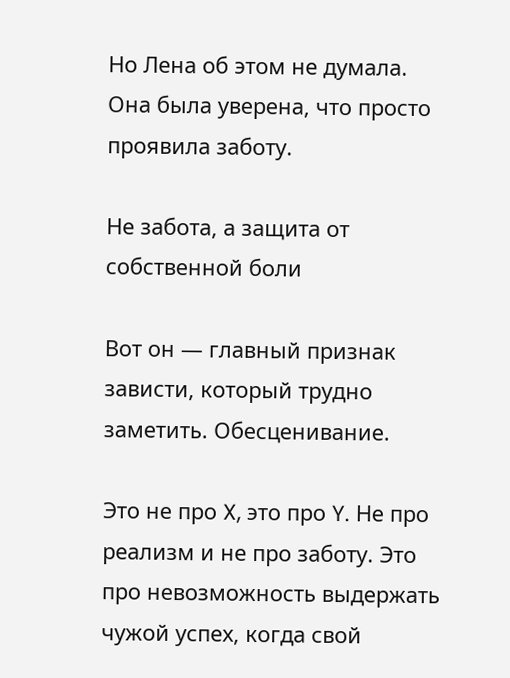Но Лена об этом не думала. Она была уверена, что просто проявила заботу.

Не забота, а защита от собственной боли

Вот он — главный признак зависти, который трудно заметить. Обесценивание.

Это не про X, это про Y. Не про реализм и не про заботу. Это про невозможность выдержать чужой успех, когда свой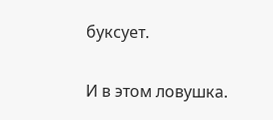буксует.

И в этом ловушка.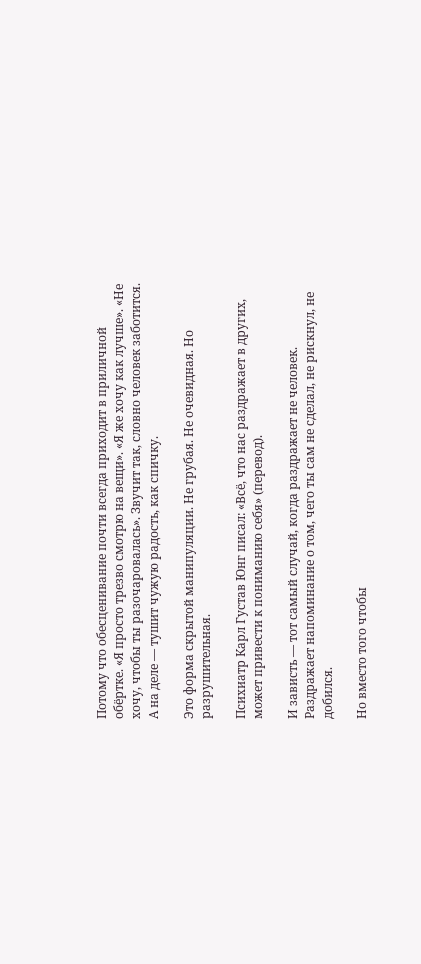Потому что обесценивание почти всегда приходит в приличной обёртке. «Я просто трезво смотрю на вещи». «Я же хочу как лучше». «Не хочу, чтобы ты разочаровалась». Звучит так, словно человек заботится. А на деле — тушит чужую радость, как спичку.

Это форма скрытой манипуляции. Не грубая. Не очевидная. Но разрушительная.

Психиатр Карл Густав Юнг писал: «Всё, что нас раздражает в других, может привести к пониманию себя» (перевод).

И зависть — тот самый случай, когда раздражает не человек. Раздражает напоминание о том, чего ты сам не сделал, не рискнул, не добился.

Но вместо того чтобы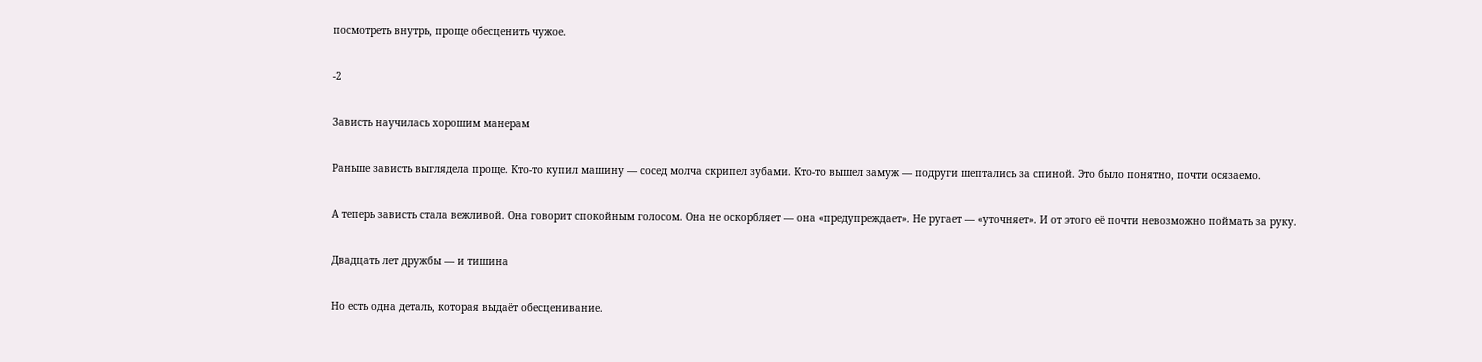посмотреть внутрь, проще обесценить чужое.

-2

Зависть научилась хорошим манерам

Раньше зависть выглядела проще. Кто-то купил машину — сосед молча скрипел зубами. Кто-то вышел замуж — подруги шептались за спиной. Это было понятно, почти осязаемо.

А теперь зависть стала вежливой. Она говорит спокойным голосом. Она не оскорбляет — она «предупреждает». Не ругает — «уточняет». И от этого её почти невозможно поймать за руку.

Двадцать лет дружбы — и тишина

Но есть одна деталь, которая выдаёт обесценивание.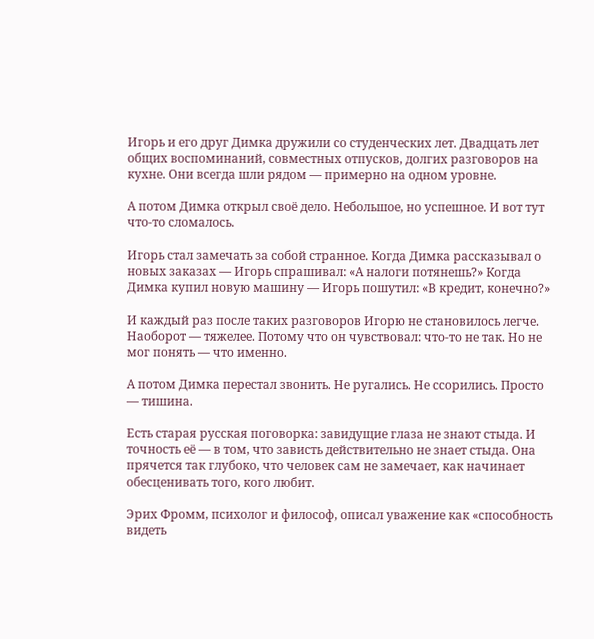Игорь и его друг Димка дружили со студенческих лет. Двадцать лет общих воспоминаний, совместных отпусков, долгих разговоров на кухне. Они всегда шли рядом — примерно на одном уровне.

А потом Димка открыл своё дело. Небольшое, но успешное. И вот тут что-то сломалось.

Игорь стал замечать за собой странное. Когда Димка рассказывал о новых заказах — Игорь спрашивал: «А налоги потянешь?» Когда Димка купил новую машину — Игорь пошутил: «В кредит, конечно?»

И каждый раз после таких разговоров Игорю не становилось легче. Наоборот — тяжелее. Потому что он чувствовал: что-то не так. Но не мог понять — что именно.

А потом Димка перестал звонить. Не ругались. Не ссорились. Просто — тишина.

Есть старая русская поговорка: завидущие глаза не знают стыда. И точность её — в том, что зависть действительно не знает стыда. Она прячется так глубоко, что человек сам не замечает, как начинает обесценивать того, кого любит.

Эрих Фромм, психолог и философ, описал уважение как «способность видеть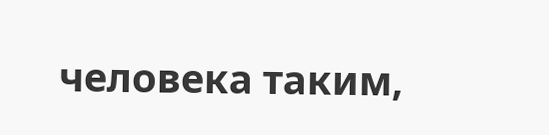человека таким,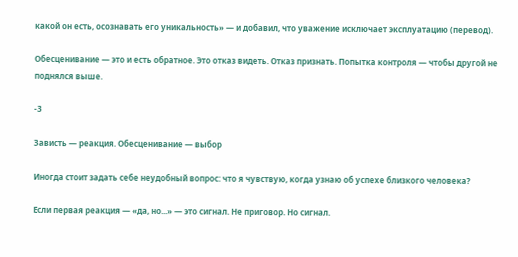какой он есть, осознавать его уникальность» — и добавил, что уважение исключает эксплуатацию (перевод).

Обесценивание — это и есть обратное. Это отказ видеть. Отказ признать. Попытка контроля — чтобы другой не поднялся выше.

-3

Зависть — реакция. Обесценивание — выбор

Иногда стоит задать себе неудобный вопрос: что я чувствую, когда узнаю об успехе близкого человека?

Если первая реакция — «да, но...» — это сигнал. Не приговор. Но сигнал.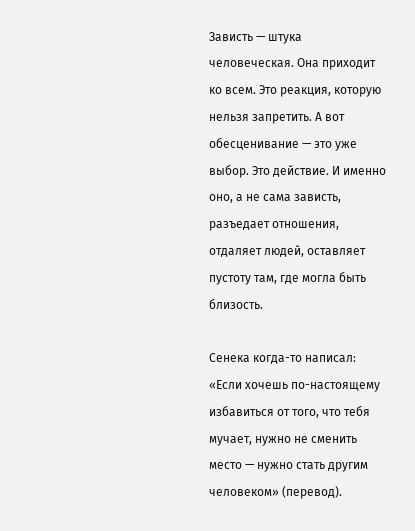Зависть — штука человеческая. Она приходит ко всем. Это реакция, которую нельзя запретить. А вот обесценивание — это уже выбор. Это действие. И именно оно, а не сама зависть, разъедает отношения, отдаляет людей, оставляет пустоту там, где могла быть близость.

Сенека когда-то написал: «Если хочешь по-настоящему избавиться от того, что тебя мучает, нужно не сменить место — нужно стать другим человеком» (перевод).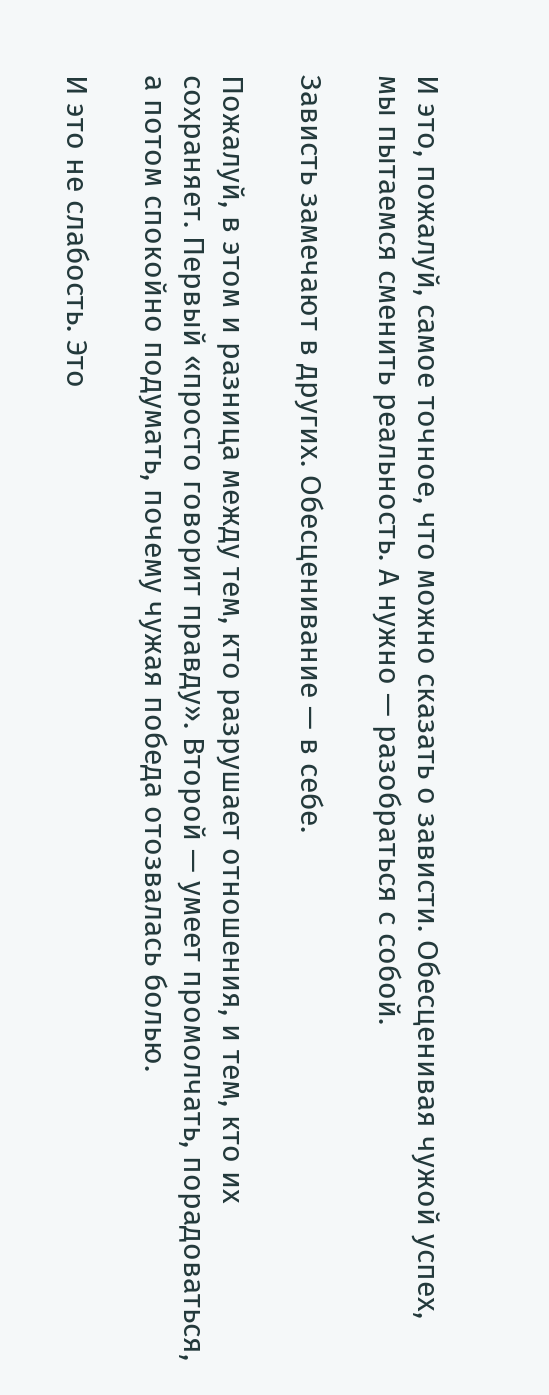И это, пожалуй, самое точное, что можно сказать о зависти. Обесценивая чужой успех, мы пытаемся сменить реальность. А нужно — разобраться с собой.

Зависть замечают в других. Обесценивание — в себе.

Пожалуй, в этом и разница между тем, кто разрушает отношения, и тем, кто их сохраняет. Первый «просто говорит правду». Второй — умеет промолчать, порадоваться, а потом спокойно подумать, почему чужая победа отозвалась болью.

И это не слабость. Это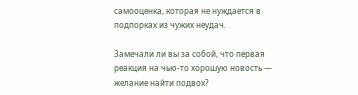самооценка, которая не нуждается в подпорках из чужих неудач.

Замечали ли вы за собой, что первая реакция на чью-то хорошую новость — желание найти подвох?